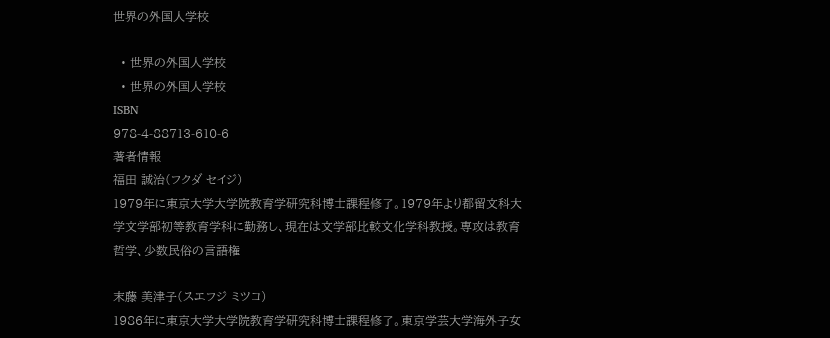世界の外国人学校

  • 世界の外国人学校
  • 世界の外国人学校
ISBN
978-4-88713-610-6
著者情報
福田 誠治(フクダ セイジ)
1979年に東京大学大学院教育学研究科博士課程修了。1979年より都留文科大学文学部初等教育学科に勤務し、現在は文学部比較文化学科教授。専攻は教育哲学、少数民俗の言語権

末藤 美津子(スエフジ ミツコ)
1986年に東京大学大学院教育学研究科博士課程修了。東京学芸大学海外子女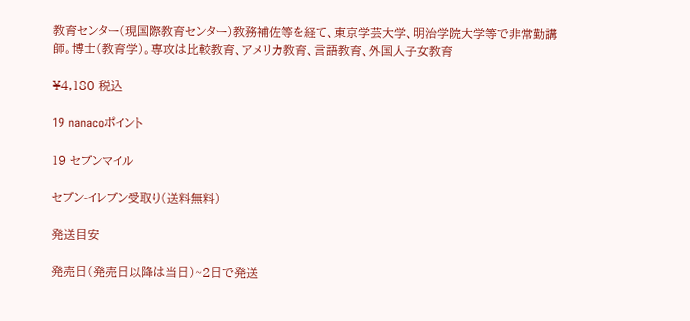教育センター(現国際教育センター)教務補佐等を経て、東京学芸大学、明治学院大学等で非常勤講師。博士(教育学)。専攻は比較教育、アメリカ教育、言語教育、外国人子女教育

¥4,180 税込

19 nanacoポイント

19 セブンマイル

セブン-イレブン受取り(送料無料)

発送目安

発売日(発売日以降は当日)~2日で発送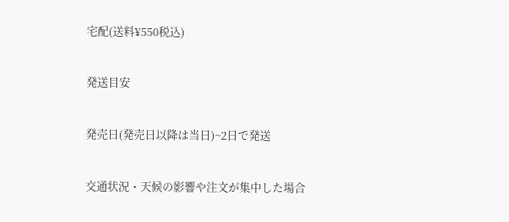宅配(送料¥550税込)

発送目安

発売日(発売日以降は当日)~2日で発送

交通状況・天候の影響や注文が集中した場合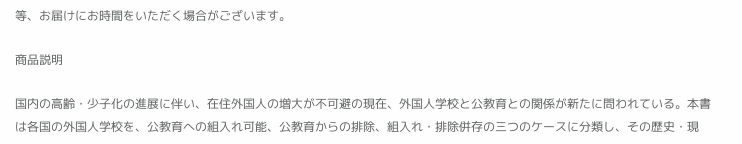等、お届けにお時間をいただく場合がございます。

商品説明

国内の高齢・少子化の進展に伴い、在住外国人の増大が不可避の現在、外国人学校と公教育との関係が新たに問われている。本書は各国の外国人学校を、公教育への組入れ可能、公教育からの排除、組入れ・排除併存の三つのケースに分類し、その歴史・現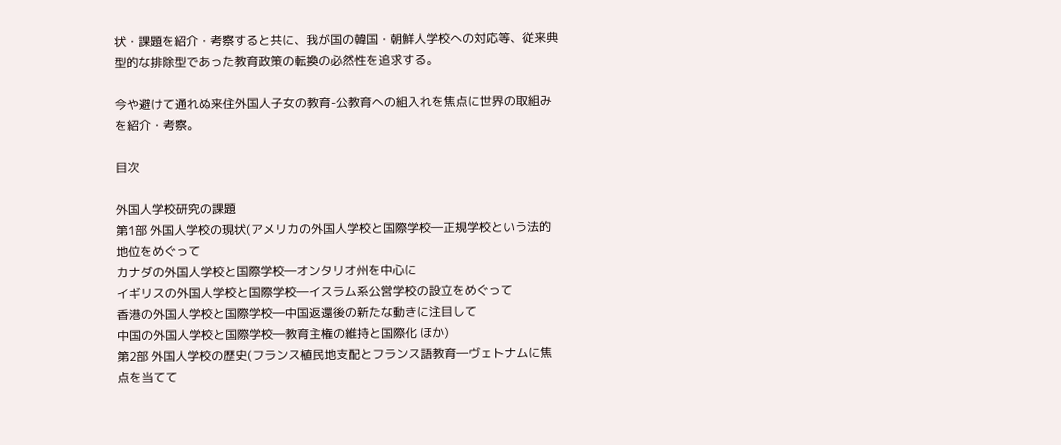状・課題を紹介・考察すると共に、我が国の韓国・朝鮮人学校への対応等、従来典型的な排除型であった教育政策の転換の必然性を追求する。

今や避けて通れぬ来住外国人子女の教育-公教育への組入れを焦点に世界の取組みを紹介・考察。

目次

外国人学校研究の課題
第1部 外国人学校の現状(アメリカの外国人学校と国際学校―正規学校という法的地位をめぐって
カナダの外国人学校と国際学校―オンタリオ州を中心に
イギリスの外国人学校と国際学校―イスラム系公営学校の設立をめぐって
香港の外国人学校と国際学校―中国返還後の新たな動きに注目して
中国の外国人学校と国際学校―教育主権の維持と国際化 ほか)
第2部 外国人学校の歴史(フランス植民地支配とフランス語教育―ヴェトナムに焦点を当てて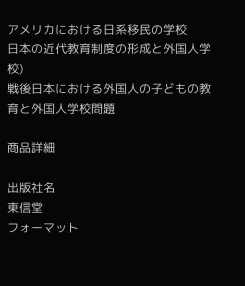アメリカにおける日系移民の学校
日本の近代教育制度の形成と外国人学校)
戦後日本における外国人の子どもの教育と外国人学校問題

商品詳細

出版社名
東信堂
フォーマット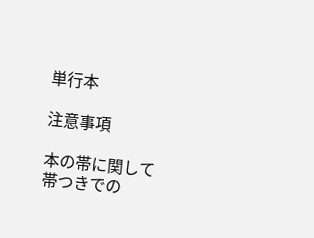単行本

注意事項

本の帯に関して
帯つきでの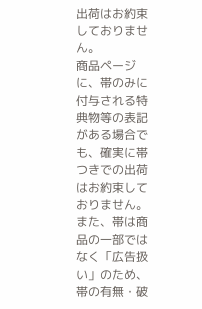出荷はお約束しておりません。
商品ページに、帯のみに付与される特典物等の表記がある場合でも、確実に帯つきでの出荷はお約束しておりません。
また、帯は商品の一部ではなく「広告扱い」のため、帯の有無・破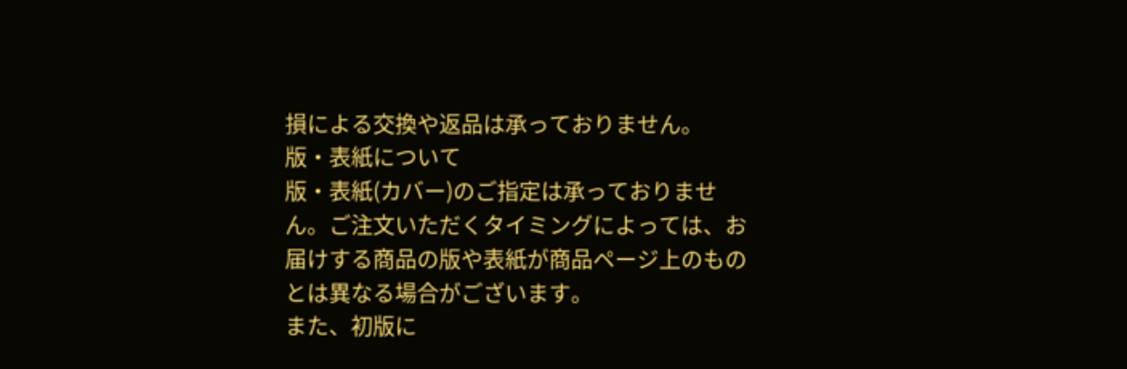損による交換や返品は承っておりません。
版・表紙について
版・表紙(カバー)のご指定は承っておりません。ご注文いただくタイミングによっては、お届けする商品の版や表紙が商品ページ上のものとは異なる場合がございます。
また、初版に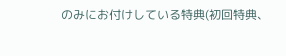のみにお付けしている特典(初回特典、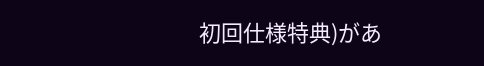初回仕様特典)があ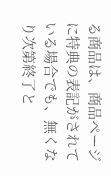る商品は、商品ページに特典の表記がされている場合でも、無くなり次第終了と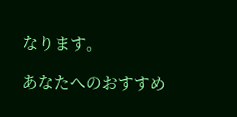なります。

あなたへのおすすめ